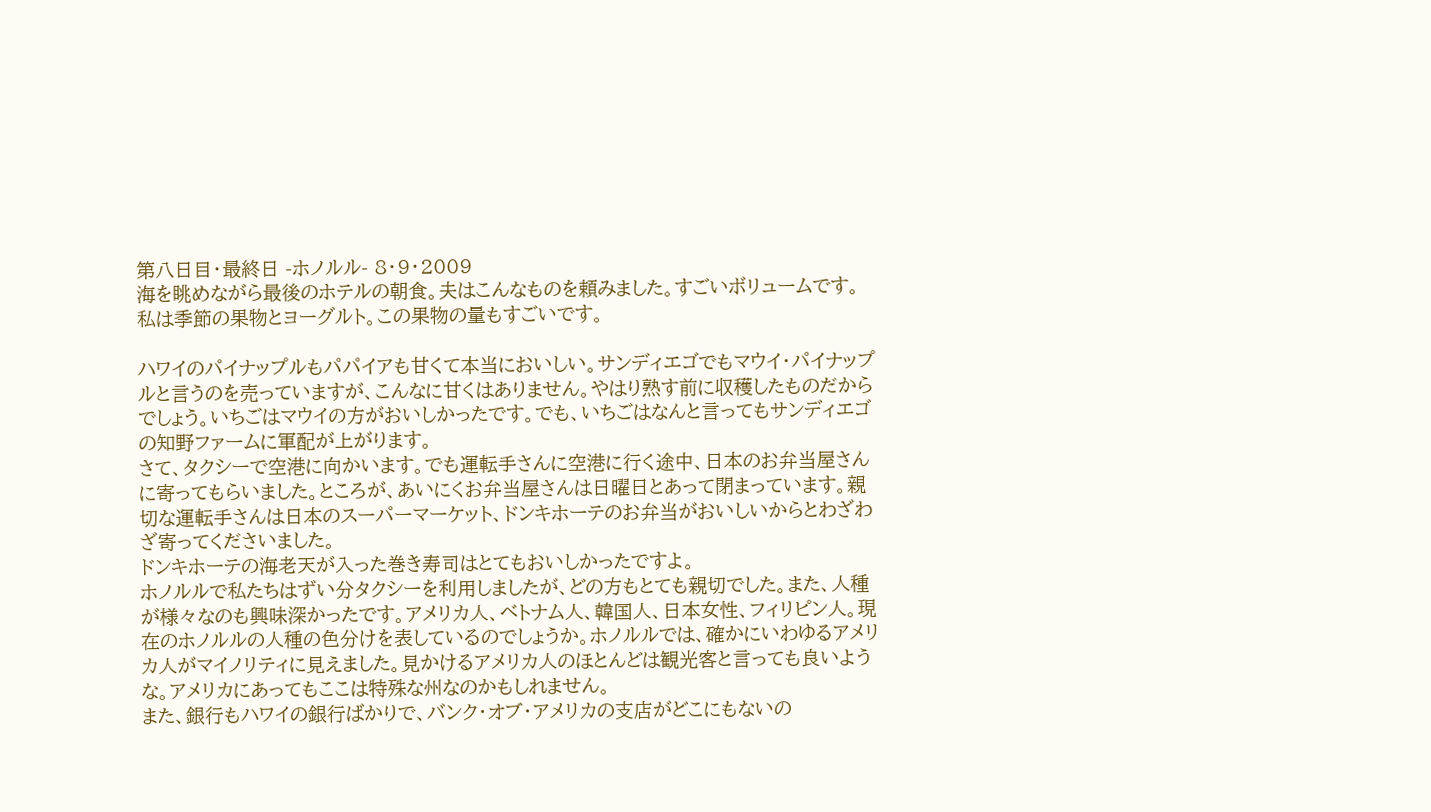第八日目・最終日 -ホノルル- 8・9・2009
海を眺めながら最後のホテルの朝食。夫はこんなものを頼みました。すごいボリュームです。
私は季節の果物とヨーグルト。この果物の量もすごいです。

ハワイのパイナップルもパパイアも甘くて本当においしい。サンディエゴでもマウイ・パイナップルと言うのを売っていますが、こんなに甘くはありません。やはり熟す前に収穫したものだからでしょう。いちごはマウイの方がおいしかったです。でも、いちごはなんと言ってもサンディエゴの知野ファームに軍配が上がります。
さて、タクシーで空港に向かいます。でも運転手さんに空港に行く途中、日本のお弁当屋さんに寄ってもらいました。ところが、あいにくお弁当屋さんは日曜日とあって閉まっています。親切な運転手さんは日本のスーパーマーケット、ドンキホーテのお弁当がおいしいからとわざわざ寄ってくださいました。
ドンキホーテの海老天が入った巻き寿司はとてもおいしかったですよ。
ホノルルで私たちはずい分タクシーを利用しましたが、どの方もとても親切でした。また、人種が様々なのも興味深かったです。アメリカ人、ベトナム人、韓国人、日本女性、フィリピン人。現在のホノルルの人種の色分けを表しているのでしょうか。ホノルルでは、確かにいわゆるアメリカ人がマイノリティに見えました。見かけるアメリカ人のほとんどは観光客と言っても良いような。アメリカにあってもここは特殊な州なのかもしれません。
また、銀行もハワイの銀行ばかりで、バンク・オブ・アメリカの支店がどこにもないの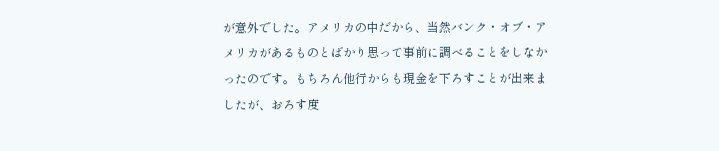が意外でした。アメリカの中だから、当然バンク・オブ・アメリカがあるものとばかり思って事前に調べることをしなかったのです。もちろん他行からも現金を下ろすことが出来ましたが、おろす度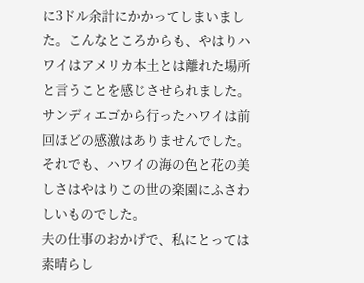に3ドル余計にかかってしまいました。こんなところからも、やはりハワイはアメリカ本土とは離れた場所と言うことを感じさせられました。
サンディエゴから行ったハワイは前回ほどの感激はありませんでした。それでも、ハワイの海の色と花の美しさはやはりこの世の楽園にふさわしいものでした。
夫の仕事のおかげで、私にとっては素晴らし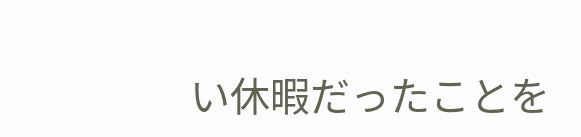い休暇だったことを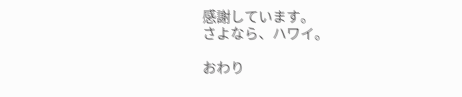感謝しています。
さよなら、ハワイ。

おわり